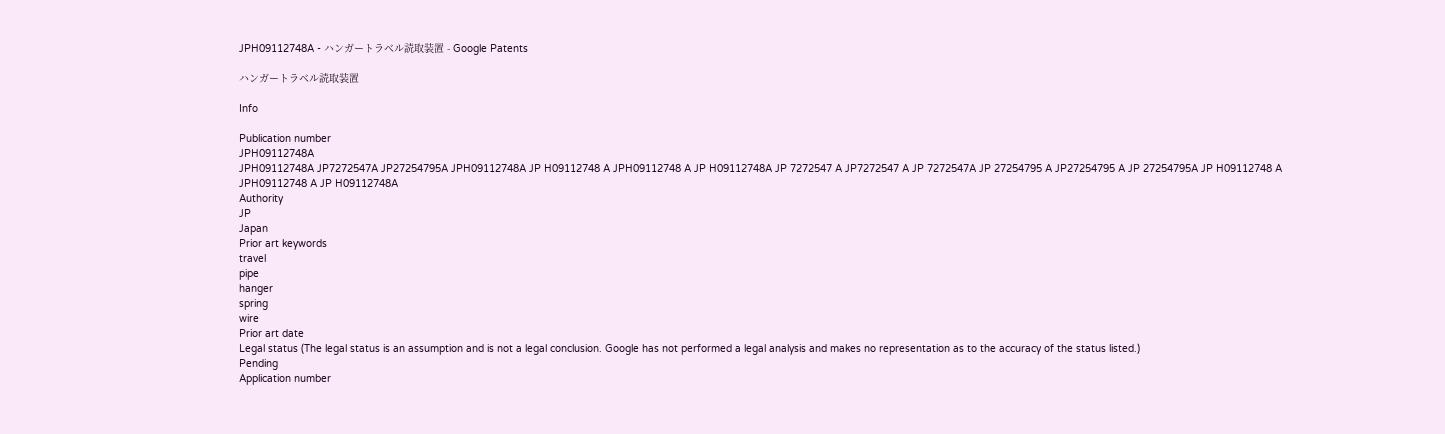JPH09112748A - ハンガートラベル読取装置 - Google Patents

ハンガートラベル読取装置

Info

Publication number
JPH09112748A
JPH09112748A JP7272547A JP27254795A JPH09112748A JP H09112748 A JPH09112748 A JP H09112748A JP 7272547 A JP7272547 A JP 7272547A JP 27254795 A JP27254795 A JP 27254795A JP H09112748 A JPH09112748 A JP H09112748A
Authority
JP
Japan
Prior art keywords
travel
pipe
hanger
spring
wire
Prior art date
Legal status (The legal status is an assumption and is not a legal conclusion. Google has not performed a legal analysis and makes no representation as to the accuracy of the status listed.)
Pending
Application number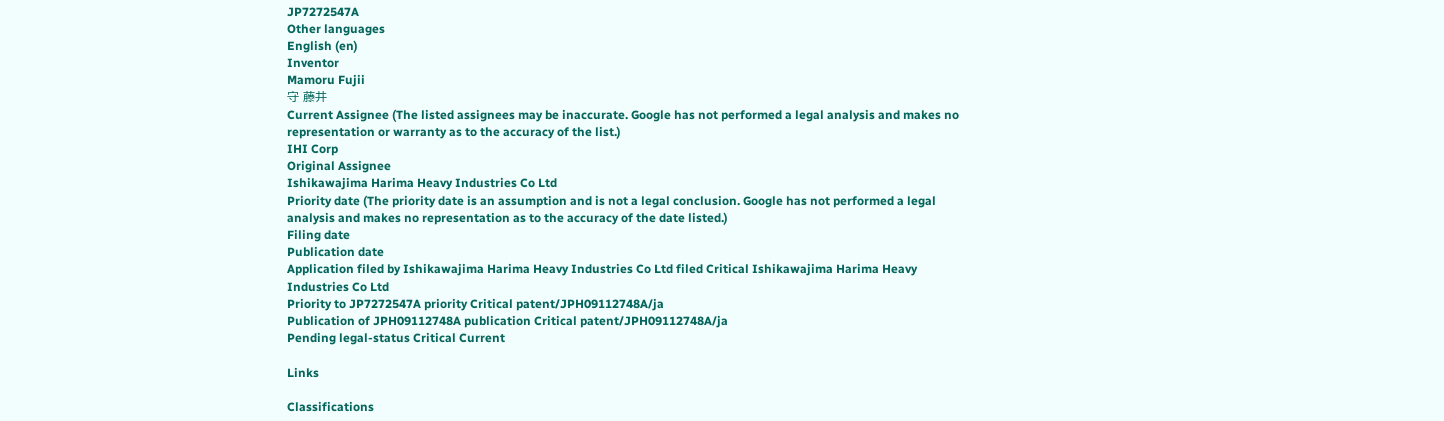JP7272547A
Other languages
English (en)
Inventor
Mamoru Fujii
守 藤井
Current Assignee (The listed assignees may be inaccurate. Google has not performed a legal analysis and makes no representation or warranty as to the accuracy of the list.)
IHI Corp
Original Assignee
Ishikawajima Harima Heavy Industries Co Ltd
Priority date (The priority date is an assumption and is not a legal conclusion. Google has not performed a legal analysis and makes no representation as to the accuracy of the date listed.)
Filing date
Publication date
Application filed by Ishikawajima Harima Heavy Industries Co Ltd filed Critical Ishikawajima Harima Heavy Industries Co Ltd
Priority to JP7272547A priority Critical patent/JPH09112748A/ja
Publication of JPH09112748A publication Critical patent/JPH09112748A/ja
Pending legal-status Critical Current

Links

Classifications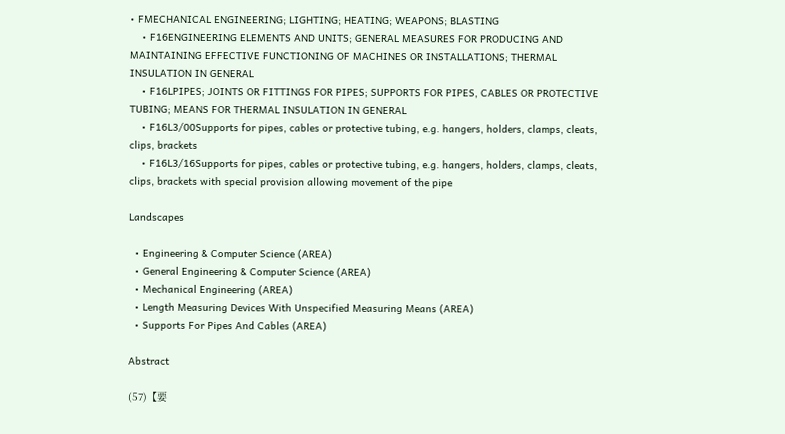• FMECHANICAL ENGINEERING; LIGHTING; HEATING; WEAPONS; BLASTING
    • F16ENGINEERING ELEMENTS AND UNITS; GENERAL MEASURES FOR PRODUCING AND MAINTAINING EFFECTIVE FUNCTIONING OF MACHINES OR INSTALLATIONS; THERMAL INSULATION IN GENERAL
    • F16LPIPES; JOINTS OR FITTINGS FOR PIPES; SUPPORTS FOR PIPES, CABLES OR PROTECTIVE TUBING; MEANS FOR THERMAL INSULATION IN GENERAL
    • F16L3/00Supports for pipes, cables or protective tubing, e.g. hangers, holders, clamps, cleats, clips, brackets
    • F16L3/16Supports for pipes, cables or protective tubing, e.g. hangers, holders, clamps, cleats, clips, brackets with special provision allowing movement of the pipe

Landscapes

  • Engineering & Computer Science (AREA)
  • General Engineering & Computer Science (AREA)
  • Mechanical Engineering (AREA)
  • Length Measuring Devices With Unspecified Measuring Means (AREA)
  • Supports For Pipes And Cables (AREA)

Abstract

(57)【要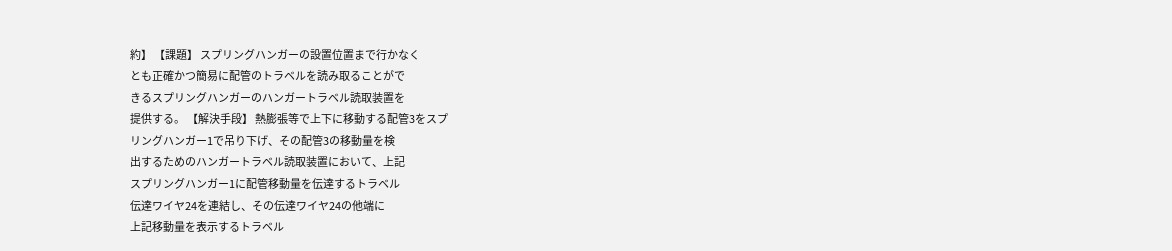約】 【課題】 スプリングハンガーの設置位置まで行かなく
とも正確かつ簡易に配管のトラベルを読み取ることがで
きるスプリングハンガーのハンガートラベル読取装置を
提供する。 【解決手段】 熱膨張等で上下に移動する配管3をスプ
リングハンガー1で吊り下げ、その配管3の移動量を検
出するためのハンガートラベル読取装置において、上記
スプリングハンガー1に配管移動量を伝達するトラベル
伝達ワイヤ24を連結し、その伝達ワイヤ24の他端に
上記移動量を表示するトラベル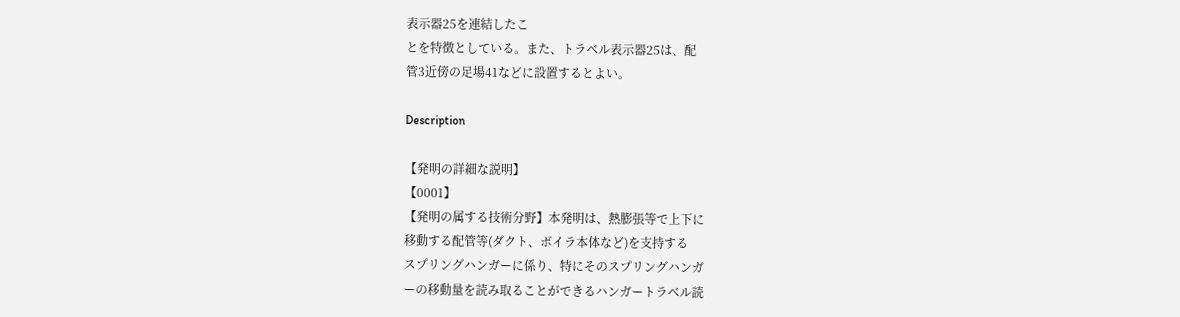表示器25を連結したこ
とを特徴としている。また、トラベル表示器25は、配
管3近傍の足場41などに設置するとよい。

Description

【発明の詳細な説明】
【0001】
【発明の属する技術分野】本発明は、熱膨張等で上下に
移動する配管等(ダクト、ボイラ本体など)を支持する
スプリングハンガーに係り、特にそのスプリングハンガ
ーの移動量を読み取ることができるハンガートラベル読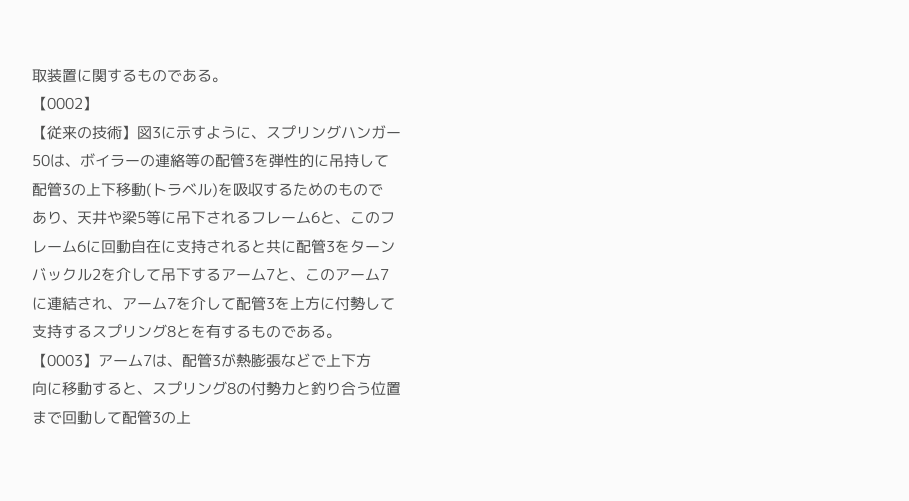取装置に関するものである。
【0002】
【従来の技術】図3に示すように、スプリングハンガー
50は、ボイラーの連絡等の配管3を弾性的に吊持して
配管3の上下移動(トラベル)を吸収するためのもので
あり、天井や梁5等に吊下されるフレーム6と、このフ
レーム6に回動自在に支持されると共に配管3をターン
バックル2を介して吊下するアーム7と、このアーム7
に連結され、アーム7を介して配管3を上方に付勢して
支持するスプリング8とを有するものである。
【0003】アーム7は、配管3が熱膨張などで上下方
向に移動すると、スプリング8の付勢力と釣り合う位置
まで回動して配管3の上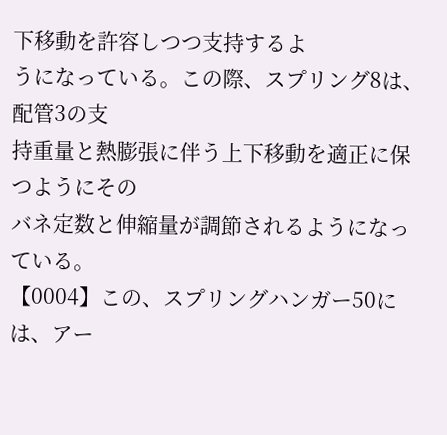下移動を許容しつつ支持するよ
うになっている。この際、スプリング8は、配管3の支
持重量と熱膨張に伴う上下移動を適正に保つようにその
バネ定数と伸縮量が調節されるようになっている。
【0004】この、スプリングハンガー50には、アー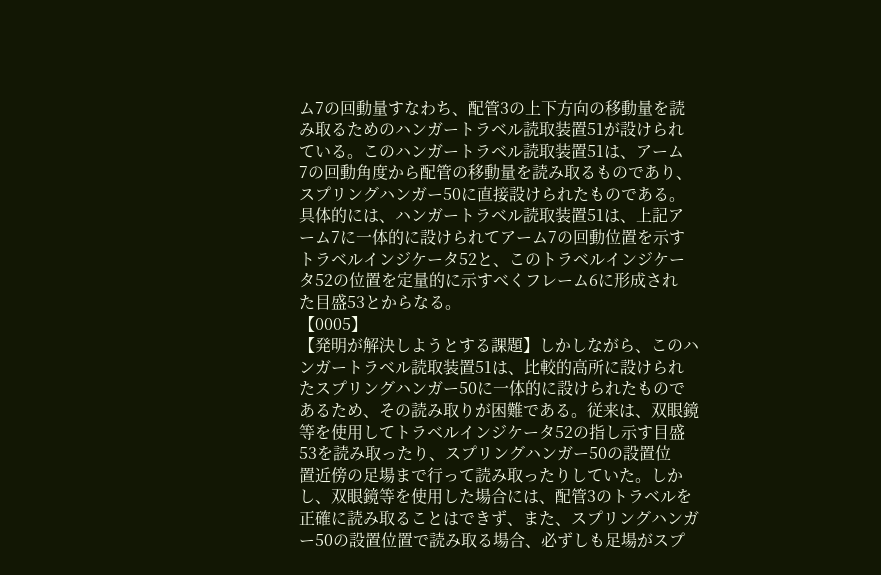ム7の回動量すなわち、配管3の上下方向の移動量を読
み取るためのハンガートラベル読取装置51が設けられ
ている。このハンガートラベル読取装置51は、アーム
7の回動角度から配管の移動量を読み取るものであり、
スプリングハンガー50に直接設けられたものである。
具体的には、ハンガートラベル読取装置51は、上記ア
ーム7に一体的に設けられてアーム7の回動位置を示す
トラベルインジケータ52と、このトラベルインジケー
タ52の位置を定量的に示すべくフレーム6に形成され
た目盛53とからなる。
【0005】
【発明が解決しようとする課題】しかしながら、このハ
ンガートラベル読取装置51は、比較的高所に設けられ
たスプリングハンガー50に一体的に設けられたもので
あるため、その読み取りが困難である。従来は、双眼鏡
等を使用してトラベルインジケータ52の指し示す目盛
53を読み取ったり、スプリングハンガー50の設置位
置近傍の足場まで行って読み取ったりしていた。しか
し、双眼鏡等を使用した場合には、配管3のトラベルを
正確に読み取ることはできず、また、スプリングハンガ
ー50の設置位置で読み取る場合、必ずしも足場がスプ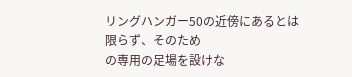リングハンガー50の近傍にあるとは限らず、そのため
の専用の足場を設けな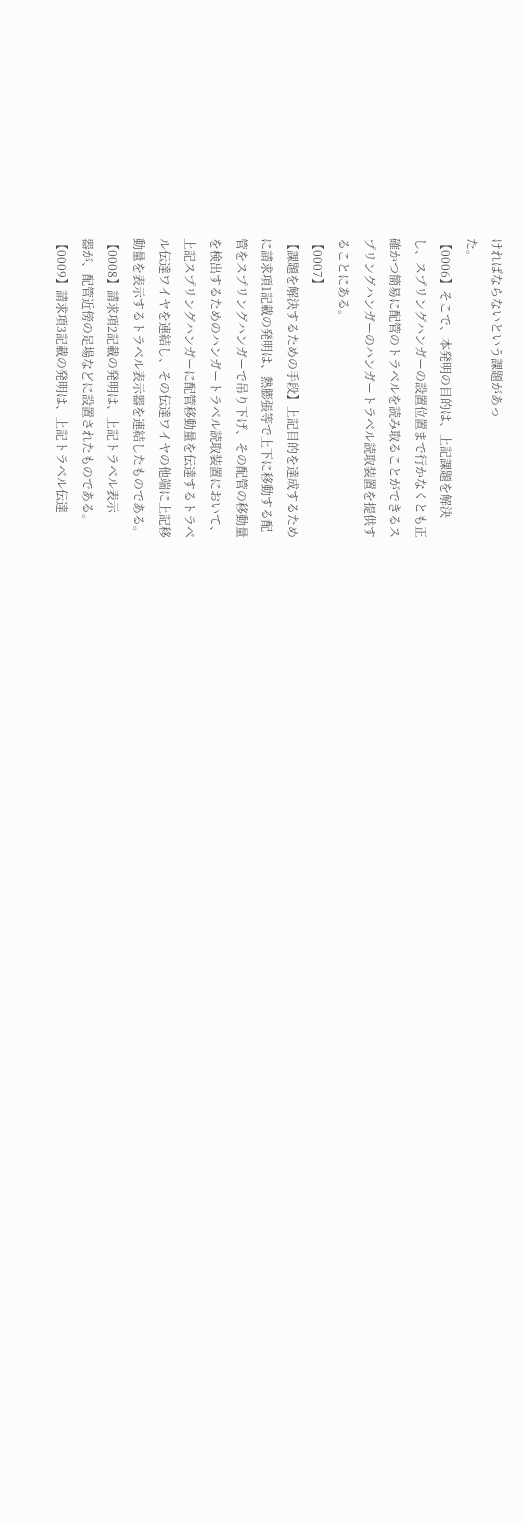ければならないという課題があっ
た。
【0006】そこで、本発明の目的は、上記課題を解決
し、スプリングハンガーの設置位置まで行かなくとも正
確かつ簡易に配管のトラベルを読み取ることができるス
プリングハンガーのハンガートラベル読取装置を提供す
ることにある。
【0007】
【課題を解決するための手段】上記目的を達成するため
に請求項1記載の発明は、熱膨張等で上下に移動する配
管をスプリングハンガーで吊り下げ、その配管の移動量
を検出するためのハンガートラベル読取装置において、
上記スプリングハンガーに配管移動量を伝達するトラベ
ル伝達ワイヤを連結し、その伝達ワイヤの他端に上記移
動量を表示するトラベル表示器を連結したものである。
【0008】請求項2記載の発明は、上記トラベル表示
器が、配管近傍の足場などに設置されたものである。
【0009】請求項3記載の発明は、上記トラベル伝達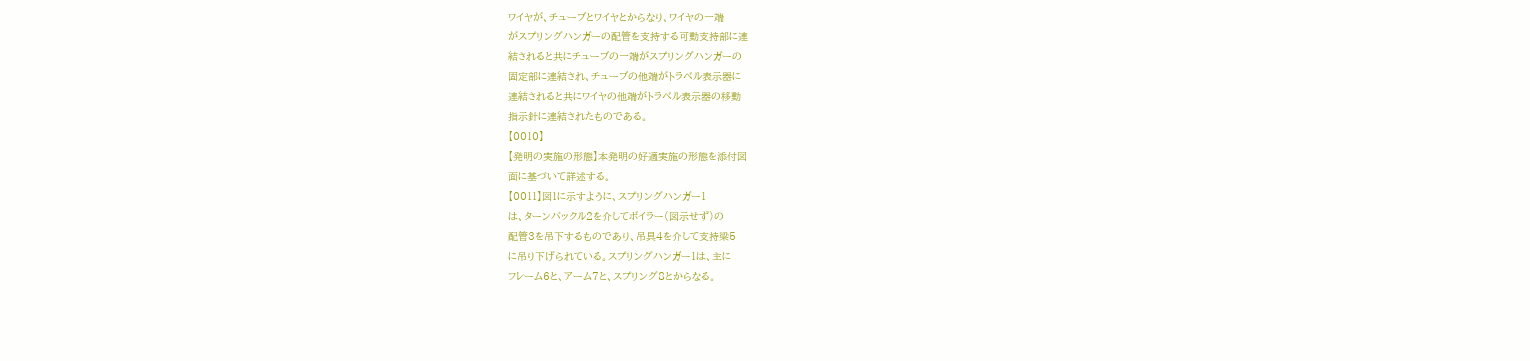ワイヤが、チューブとワイヤとからなり、ワイヤの一端
がスプリングハンガーの配管を支持する可動支持部に連
結されると共にチューブの一端がスプリングハンガーの
固定部に連結され、チューブの他端がトラベル表示器に
連結されると共にワイヤの他端がトラベル表示器の移動
指示針に連結されたものである。
【0010】
【発明の実施の形態】本発明の好適実施の形態を添付図
面に基づいて詳述する。
【0011】図1に示すように、スプリングハンガー1
は、ターンバックル2を介してボイラー(図示せず)の
配管3を吊下するものであり、吊具4を介して支持梁5
に吊り下げられている。スプリングハンガー1は、主に
フレーム6と、アーム7と、スプリング8とからなる。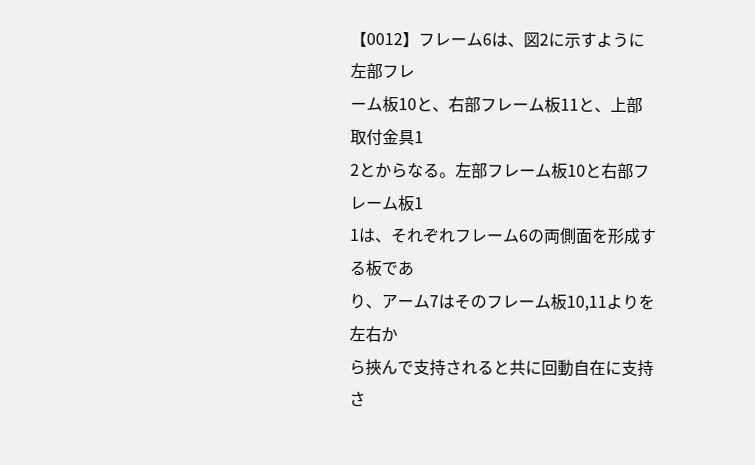【0012】フレーム6は、図2に示すように左部フレ
ーム板10と、右部フレーム板11と、上部取付金具1
2とからなる。左部フレーム板10と右部フレーム板1
1は、それぞれフレーム6の両側面を形成する板であ
り、アーム7はそのフレーム板10,11よりを左右か
ら挾んで支持されると共に回動自在に支持さ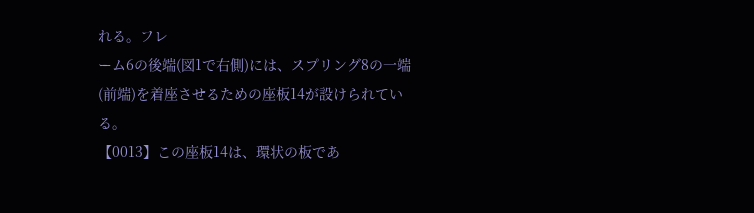れる。フレ
ーム6の後端(図1で右側)には、スプリング8の一端
(前端)を着座させるための座板14が設けられてい
る。
【0013】この座板14は、環状の板であ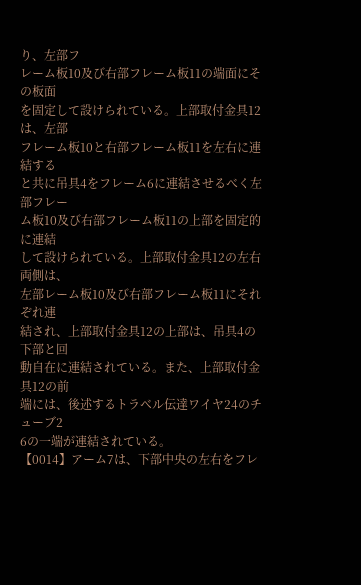り、左部フ
レーム板10及び右部フレーム板11の端面にその板面
を固定して設けられている。上部取付金具12は、左部
フレーム板10と右部フレーム板11を左右に連結する
と共に吊具4をフレーム6に連結させるべく左部フレー
ム板10及び右部フレーム板11の上部を固定的に連結
して設けられている。上部取付金具12の左右両側は、
左部レーム板10及び右部フレーム板11にそれぞれ連
結され、上部取付金具12の上部は、吊具4の下部と回
動自在に連結されている。また、上部取付金具12の前
端には、後述するトラベル伝達ワイヤ24のチューブ2
6の一端が連結されている。
【0014】アーム7は、下部中央の左右をフレ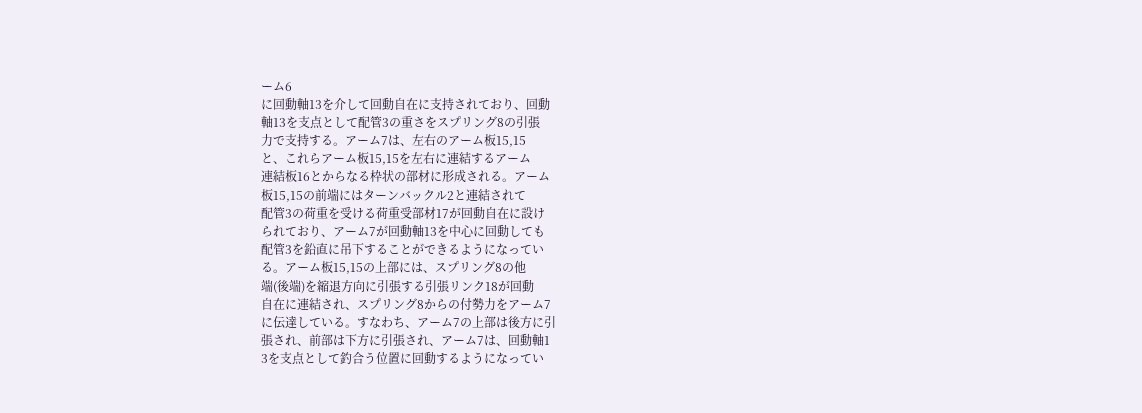ーム6
に回動軸13を介して回動自在に支持されており、回動
軸13を支点として配管3の重さをスプリング8の引張
力で支持する。アーム7は、左右のアーム板15,15
と、これらアーム板15,15を左右に連結するアーム
連結板16とからなる枠状の部材に形成される。アーム
板15,15の前端にはターンバックル2と連結されて
配管3の荷重を受ける荷重受部材17が回動自在に設け
られており、アーム7が回動軸13を中心に回動しても
配管3を鉛直に吊下することができるようになってい
る。アーム板15,15の上部には、スプリング8の他
端(後端)を縮退方向に引張する引張リンク18が回動
自在に連結され、スプリング8からの付勢力をアーム7
に伝達している。すなわち、アーム7の上部は後方に引
張され、前部は下方に引張され、アーム7は、回動軸1
3を支点として釣合う位置に回動するようになってい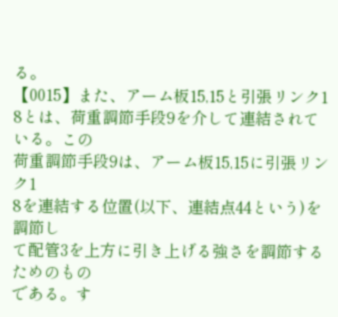る。
【0015】また、アーム板15,15と引張リンク1
8とは、荷重調節手段9を介して連結されている。この
荷重調節手段9は、アーム板15,15に引張リンク1
8を連結する位置(以下、連結点44という)を調節し
て配管3を上方に引き上げる強さを調節するためのもの
である。す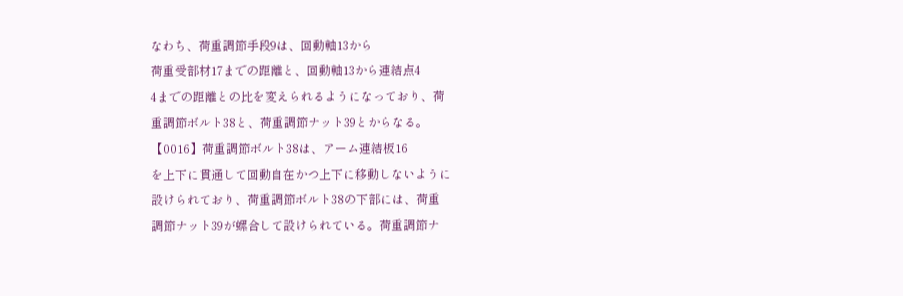なわち、荷重調節手段9は、回動軸13から
荷重受部材17までの距離と、回動軸13から連結点4
4までの距離との比を変えられるようになっており、荷
重調節ボルト38と、荷重調節ナット39とからなる。
【0016】荷重調節ボルト38は、アーム連結板16
を上下に貫通して回動自在かつ上下に移動しないように
設けられており、荷重調節ボルト38の下部には、荷重
調節ナット39が螺合して設けられている。荷重調節ナ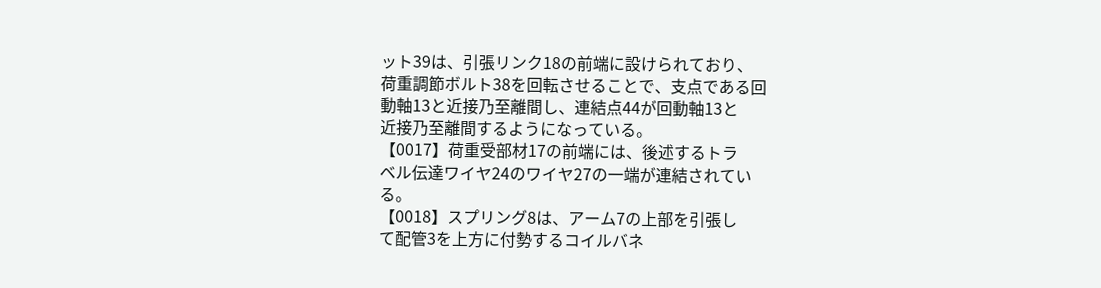ット39は、引張リンク18の前端に設けられており、
荷重調節ボルト38を回転させることで、支点である回
動軸13と近接乃至離間し、連結点44が回動軸13と
近接乃至離間するようになっている。
【0017】荷重受部材17の前端には、後述するトラ
ベル伝達ワイヤ24のワイヤ27の一端が連結されてい
る。
【0018】スプリング8は、アーム7の上部を引張し
て配管3を上方に付勢するコイルバネ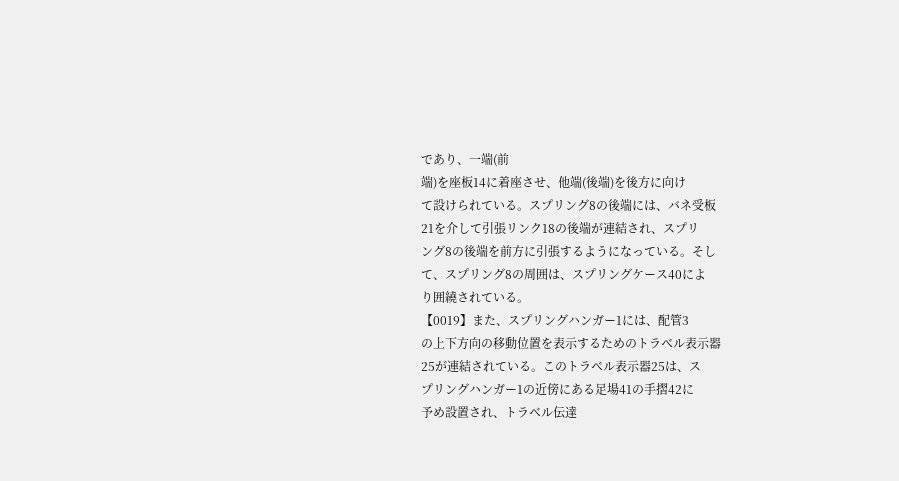であり、一端(前
端)を座板14に着座させ、他端(後端)を後方に向け
て設けられている。スプリング8の後端には、バネ受板
21を介して引張リンク18の後端が連結され、スプリ
ング8の後端を前方に引張するようになっている。そし
て、スプリング8の周囲は、スプリングケース40によ
り囲繞されている。
【0019】また、スプリングハンガー1には、配管3
の上下方向の移動位置を表示するためのトラベル表示器
25が連結されている。このトラベル表示器25は、ス
プリングハンガー1の近傍にある足場41の手摺42に
予め設置され、トラベル伝達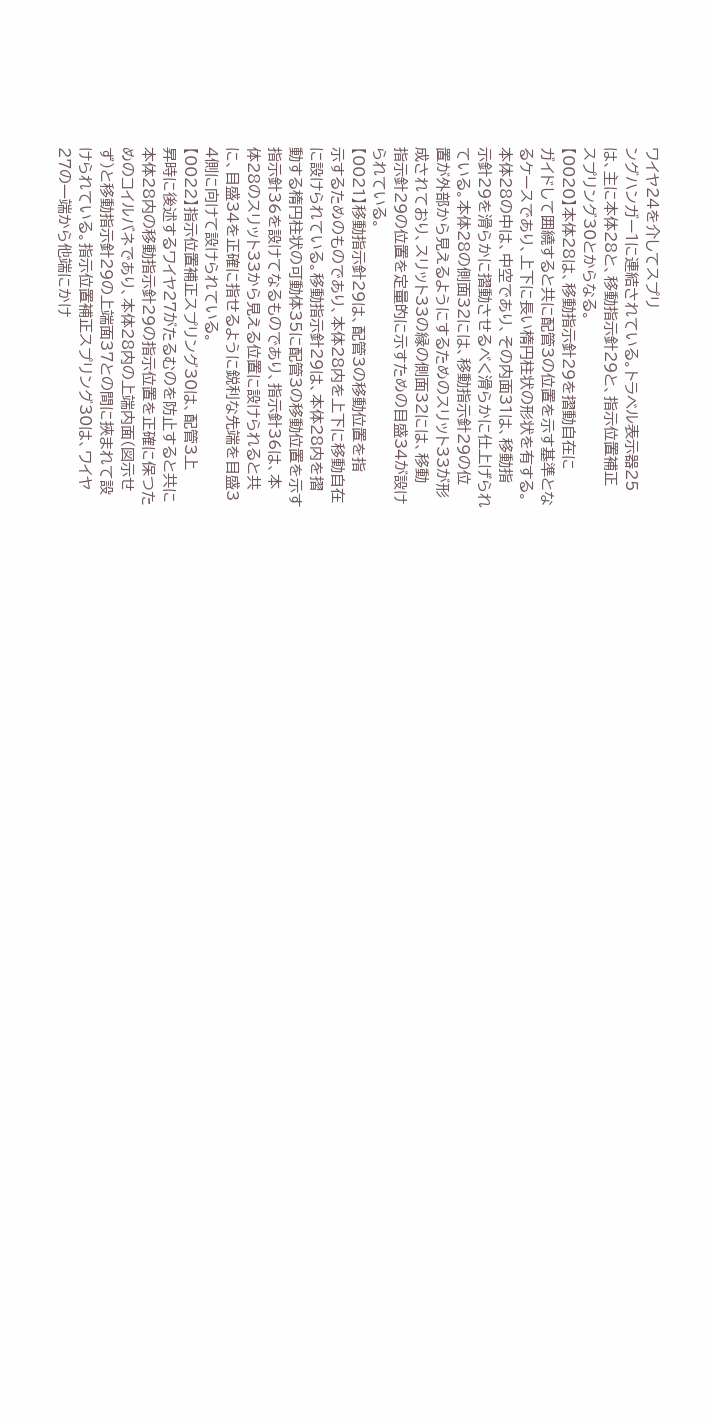ワイヤ24を介してスプリ
ングハンガー1に連結されている。トラベル表示器25
は、主に本体28と、移動指示針29と、指示位置補正
スプリング30とからなる。
【0020】本体28は、移動指示針29を摺動自在に
ガイドして囲繞すると共に配管3の位置を示す基準とな
るケースであり、上下に長い楕円柱状の形状を有する。
本体28の中は、中空であり、その内面31は、移動指
示針29を滑らかに摺動させるべく滑らかに仕上げられ
ている。本体28の側面32には、移動指示針29の位
置が外部から見えるようにするためのスリット33が形
成されており、スリット33の縁の側面32には、移動
指示針29の位置を定量的に示すための目盛34が設け
られている。
【0021】移動指示針29は、配管3の移動位置を指
示するためのものであり、本体28内を上下に移動自在
に設けられている。移動指示針29は、本体28内を摺
動する楕円柱状の可動体35に配管3の移動位置を示す
指示針36を設けてなるものであり、指示針36は、本
体28のスリット33から見える位置に設けられると共
に、目盛34を正確に指せるように鋭利な先端を目盛3
4側に向けて設けられている。
【0022】指示位置補正スプリング30は、配管3上
昇時に後述するワイヤ27がたるむのを防止すると共に
本体28内の移動指示針29の指示位置を正確に保つた
めのコイルバネであり、本体28内の上端内面(図示せ
ず)と移動指示針29の上端面37との間に挾まれて設
けられている。指示位置補正スプリング30は、ワイヤ
27の一端から他端にかけ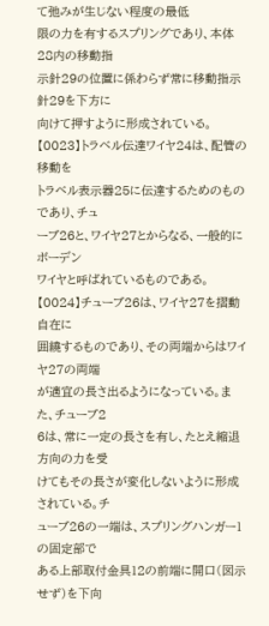て弛みが生じない程度の最低
限の力を有するスプリングであり、本体28内の移動指
示針29の位置に係わらず常に移動指示針29を下方に
向けて押すように形成されている。
【0023】トラベル伝達ワイヤ24は、配管の移動を
トラベル表示器25に伝達するためのものであり、チュ
ーブ26と、ワイヤ27とからなる、一般的にボーデン
ワイヤと呼ばれているものである。
【0024】チューブ26は、ワイヤ27を摺動自在に
囲繞するものであり、その両端からはワイヤ27の両端
が適宜の長さ出るようになっている。また、チューブ2
6は、常に一定の長さを有し、たとえ縮退方向の力を受
けてもその長さが変化しないように形成されている。チ
ューブ26の一端は、スプリングハンガー1の固定部で
ある上部取付金具12の前端に開口(図示せず)を下向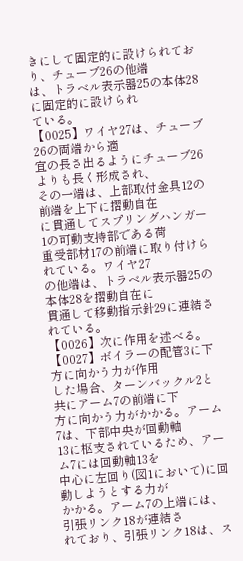きにして固定的に設けられており、チューブ26の他端
は、トラベル表示器25の本体28に固定的に設けられ
ている。
【0025】ワイヤ27は、チューブ26の両端から適
宜の長さ出るようにチューブ26よりも長く形成され、
その一端は、上部取付金具12の前端を上下に摺動自在
に貫通してスプリングハンガー1の可動支持部である荷
重受部材17の前端に取り付けられている。ワイヤ27
の他端は、トラベル表示器25の本体28を摺動自在に
貫通して移動指示針29に連結されている。
【0026】次に作用を述べる。
【0027】ボイラーの配管3に下方に向かう力が作用
した場合、ターンバックル2と共にアーム7の前端に下
方に向かう力がかかる。アーム7は、下部中央が回動軸
13に枢支されているため、アーム7には回動軸13を
中心に左回り(図1において)に回動しようとする力が
かかる。アーム7の上端には、引張リンク18が連結さ
れており、引張リンク18は、ス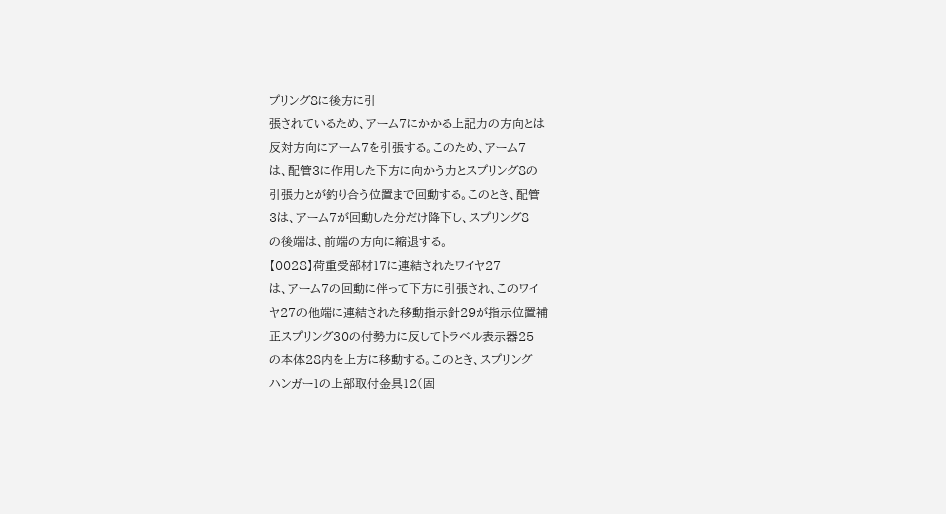プリング8に後方に引
張されているため、アーム7にかかる上記力の方向とは
反対方向にアーム7を引張する。このため、アーム7
は、配管3に作用した下方に向かう力とスプリング8の
引張力とが釣り合う位置まで回動する。このとき、配管
3は、アーム7が回動した分だけ降下し、スプリング8
の後端は、前端の方向に縮退する。
【0028】荷重受部材17に連結されたワイヤ27
は、アーム7の回動に伴って下方に引張され、このワイ
ヤ27の他端に連結された移動指示針29が指示位置補
正スプリング30の付勢力に反してトラベル表示器25
の本体28内を上方に移動する。このとき、スプリング
ハンガー1の上部取付金具12(固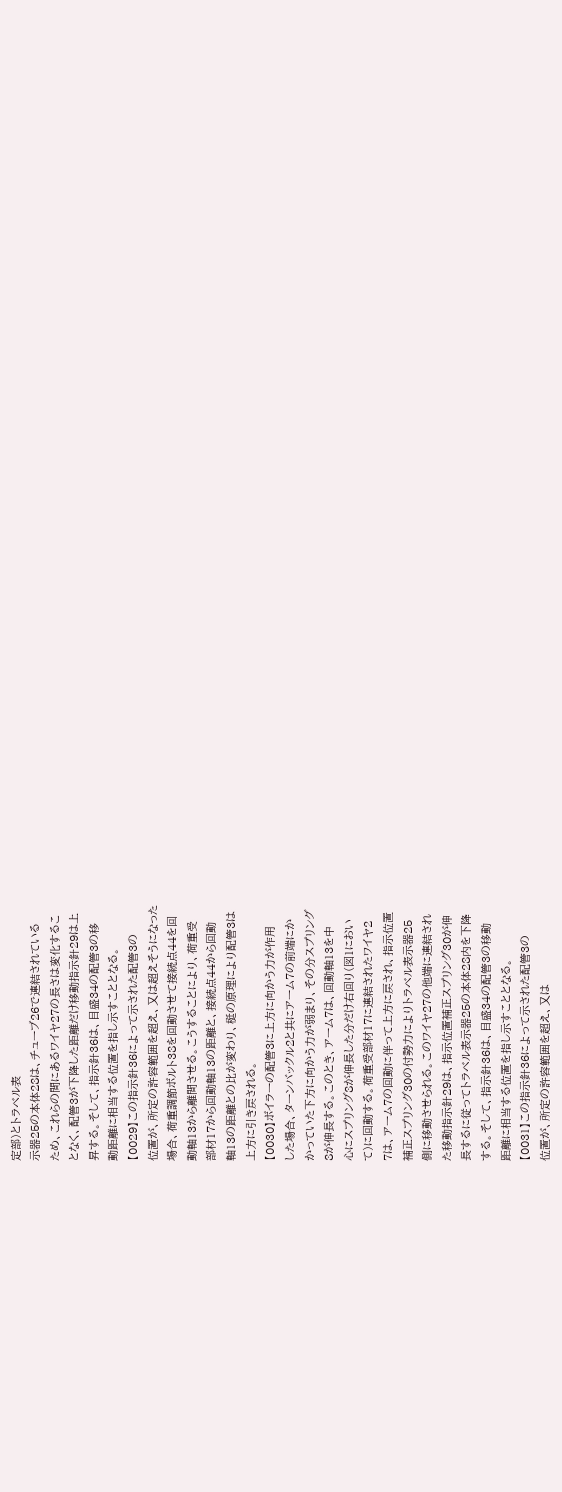定部)とトラベル表
示器25の本体28は、チューブ26で連結されている
ため、これらの間にあるワイヤ27の長さは変化するこ
となく、配管3が下降した距離だけ移動指示針29は上
昇する。そして、指示針36は、目盛34の配管3の移
動距離に相当する位置を指し示すこととなる。
【0029】この指示針36によって示された配管3の
位置が、所定の許容範囲を超え、又は超えそうになった
場合、荷重調節ボルト38を回動させて接続点44を回
動軸13から離間させる。こうすることにより、荷重受
部材17から回動軸13の距離と、接続点44から回動
軸13の距離との比が変わり、梃の原理により配管3は
上方に引き戻される。
【0030】ボイラーの配管3に上方に向かう力が作用
した場合、ターンバックル2と共にアーム7の前端にか
かっていた下方に向かう力が弱まり、その分スプリング
8が伸長する。このとき、アーム7は、回動軸13を中
心にスプリング8が伸長した分だけ右回り(図1におい
て)に回動する。荷重受部材17に連結されたワイヤ2
7は、アーム7の回動に伴って上方に戻され、指示位置
補正スプリング30の付勢力によりトラベル表示器25
側に移動させられる。このワイヤ27の他端に連結され
た移動指示針29は、指示位置補正スプリング30が伸
長するに従ってトラベル表示器25の本体28内を下降
する。そして、指示針36は、目盛34の配管3の移動
距離に相当する位置を指し示すこととなる。
【0031】この指示針36によって示された配管3の
位置が、所定の許容範囲を超え、又は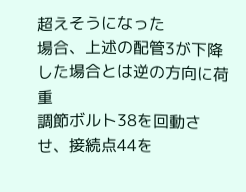超えそうになった
場合、上述の配管3が下降した場合とは逆の方向に荷重
調節ボルト38を回動させ、接続点44を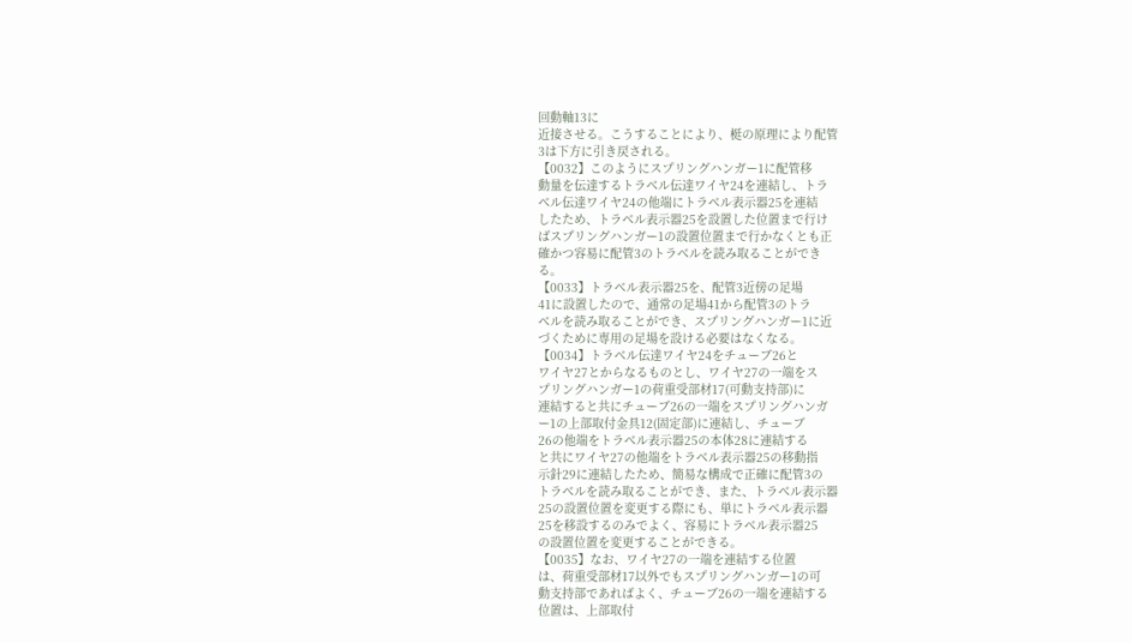回動軸13に
近接させる。こうすることにより、梃の原理により配管
3は下方に引き戻される。
【0032】このようにスプリングハンガー1に配管移
動量を伝達するトラベル伝達ワイヤ24を連結し、トラ
ベル伝達ワイヤ24の他端にトラベル表示器25を連結
したため、トラベル表示器25を設置した位置まで行け
ばスプリングハンガー1の設置位置まで行かなくとも正
確かつ容易に配管3のトラベルを読み取ることができ
る。
【0033】トラベル表示器25を、配管3近傍の足場
41に設置したので、通常の足場41から配管3のトラ
ベルを読み取ることができ、スプリングハンガー1に近
づくために専用の足場を設ける必要はなくなる。
【0034】トラベル伝達ワイヤ24をチューブ26と
ワイヤ27とからなるものとし、ワイヤ27の一端をス
プリングハンガー1の荷重受部材17(可動支持部)に
連結すると共にチューブ26の一端をスプリングハンガ
ー1の上部取付金具12(固定部)に連結し、チューブ
26の他端をトラベル表示器25の本体28に連結する
と共にワイヤ27の他端をトラベル表示器25の移動指
示針29に連結したため、簡易な構成で正確に配管3の
トラベルを読み取ることができ、また、トラベル表示器
25の設置位置を変更する際にも、単にトラベル表示器
25を移設するのみでよく、容易にトラベル表示器25
の設置位置を変更することができる。
【0035】なお、ワイヤ27の一端を連結する位置
は、荷重受部材17以外でもスプリングハンガー1の可
動支持部であればよく、チューブ26の一端を連結する
位置は、上部取付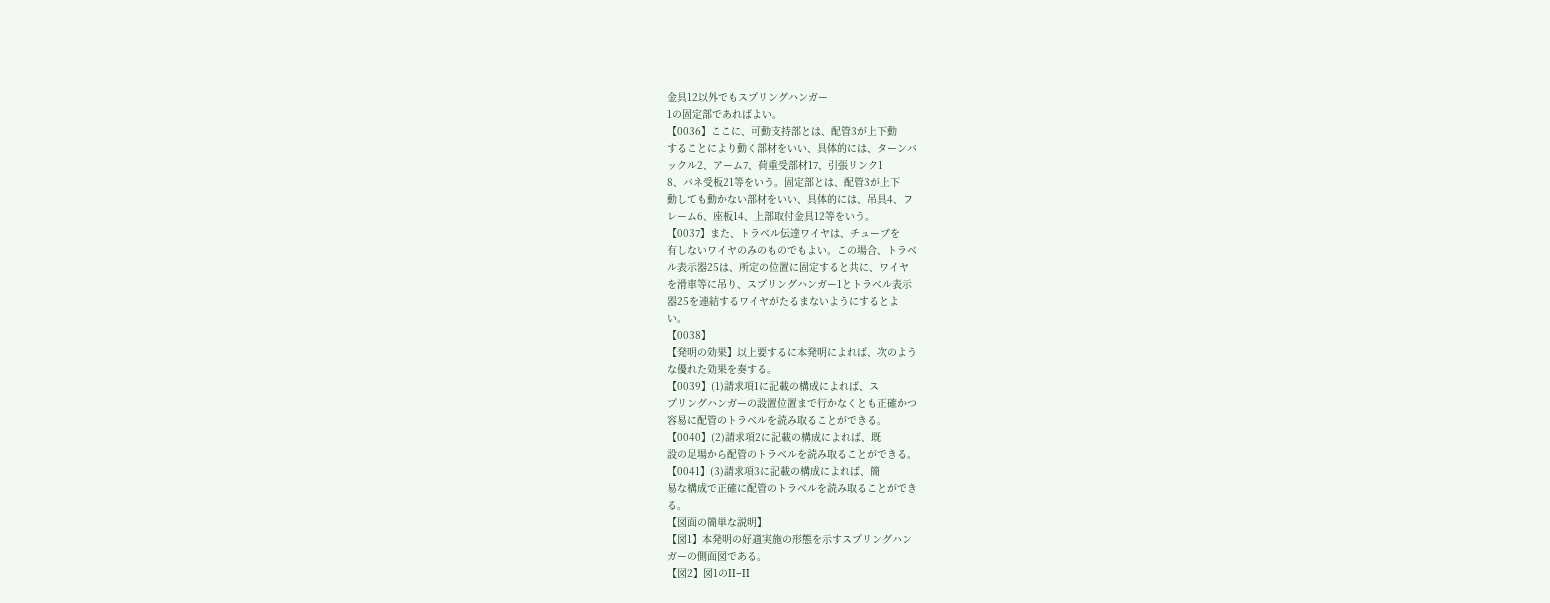金具12以外でもスプリングハンガー
1の固定部であればよい。
【0036】ここに、可動支持部とは、配管3が上下動
することにより動く部材をいい、具体的には、ターンバ
ックル2、アーム7、荷重受部材17、引張リンク1
8、バネ受板21等をいう。固定部とは、配管3が上下
動しても動かない部材をいい、具体的には、吊具4、フ
レーム6、座板14、上部取付金具12等をいう。
【0037】また、トラベル伝達ワイヤは、チューブを
有しないワイヤのみのものでもよい。この場合、トラベ
ル表示器25は、所定の位置に固定すると共に、ワイヤ
を滑車等に吊り、スプリングハンガー1とトラベル表示
器25を連結するワイヤがたるまないようにするとよ
い。
【0038】
【発明の効果】以上要するに本発明によれば、次のよう
な優れた効果を奏する。
【0039】(1)請求項1に記載の構成によれば、ス
プリングハンガーの設置位置まで行かなくとも正確かつ
容易に配管のトラベルを読み取ることができる。
【0040】(2)請求項2に記載の構成によれば、既
設の足場から配管のトラベルを読み取ることができる。
【0041】(3)請求項3に記載の構成によれば、簡
易な構成で正確に配管のトラベルを読み取ることができ
る。
【図面の簡単な説明】
【図1】本発明の好適実施の形態を示すスプリングハン
ガーの側面図である。
【図2】図1のII−II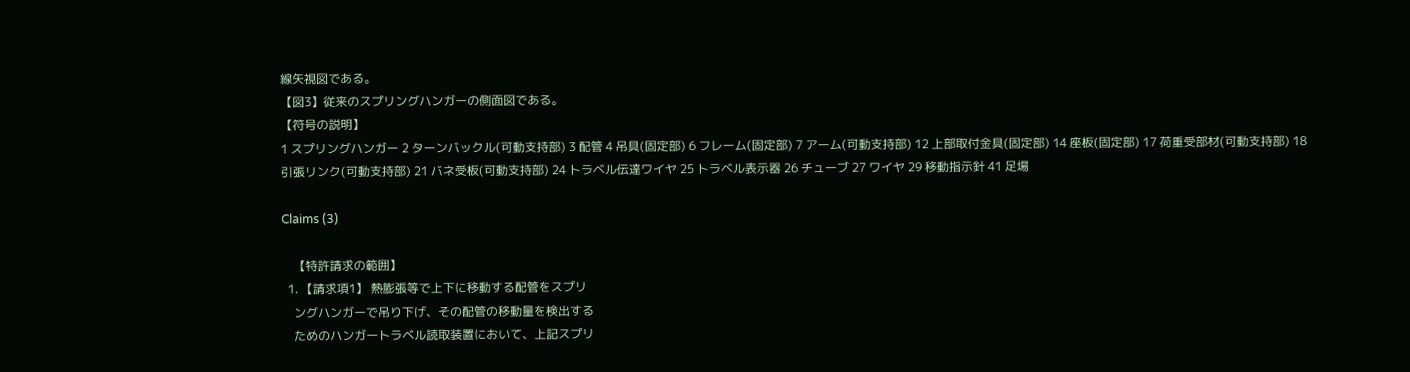線矢視図である。
【図3】従来のスプリングハンガーの側面図である。
【符号の説明】
1 スプリングハンガー 2 ターンバックル(可動支持部) 3 配管 4 吊具(固定部) 6 フレーム(固定部) 7 アーム(可動支持部) 12 上部取付金具(固定部) 14 座板(固定部) 17 荷重受部材(可動支持部) 18 引張リンク(可動支持部) 21 バネ受板(可動支持部) 24 トラベル伝達ワイヤ 25 トラベル表示器 26 チューブ 27 ワイヤ 29 移動指示針 41 足場

Claims (3)

    【特許請求の範囲】
  1. 【請求項1】 熱膨張等で上下に移動する配管をスプリ
    ングハンガーで吊り下げ、その配管の移動量を検出する
    ためのハンガートラベル読取装置において、上記スプリ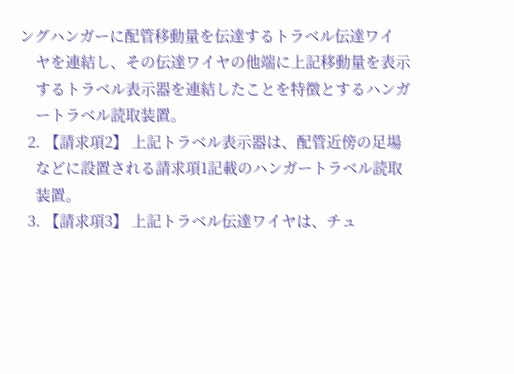ングハンガーに配管移動量を伝達するトラベル伝達ワイ
    ヤを連結し、その伝達ワイヤの他端に上記移動量を表示
    するトラベル表示器を連結したことを特徴とするハンガ
    ートラベル読取装置。
  2. 【請求項2】 上記トラベル表示器は、配管近傍の足場
    などに設置される請求項1記載のハンガートラベル読取
    装置。
  3. 【請求項3】 上記トラベル伝達ワイヤは、チュ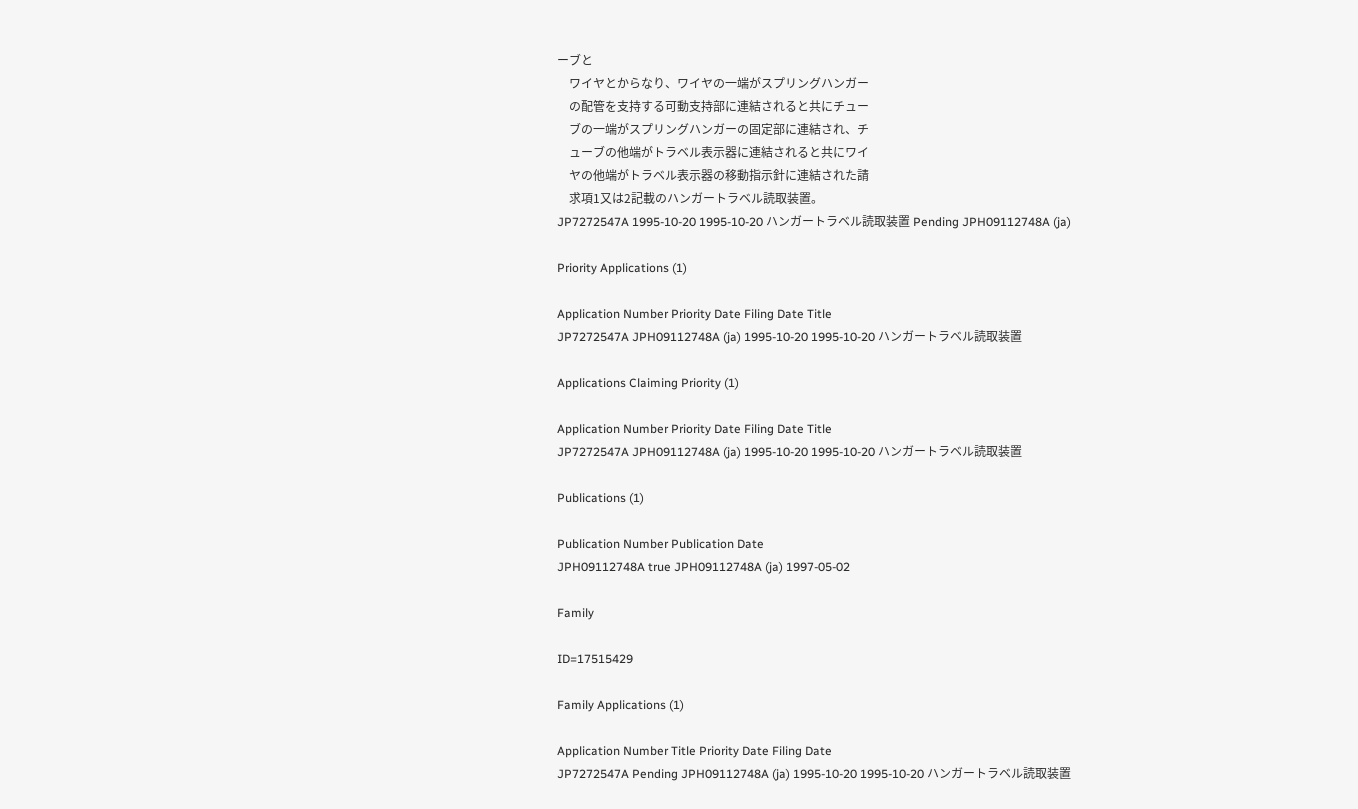ーブと
    ワイヤとからなり、ワイヤの一端がスプリングハンガー
    の配管を支持する可動支持部に連結されると共にチュー
    ブの一端がスプリングハンガーの固定部に連結され、チ
    ューブの他端がトラベル表示器に連結されると共にワイ
    ヤの他端がトラベル表示器の移動指示針に連結された請
    求項1又は2記載のハンガートラベル読取装置。
JP7272547A 1995-10-20 1995-10-20 ハンガートラベル読取装置 Pending JPH09112748A (ja)

Priority Applications (1)

Application Number Priority Date Filing Date Title
JP7272547A JPH09112748A (ja) 1995-10-20 1995-10-20 ハンガートラベル読取装置

Applications Claiming Priority (1)

Application Number Priority Date Filing Date Title
JP7272547A JPH09112748A (ja) 1995-10-20 1995-10-20 ハンガートラベル読取装置

Publications (1)

Publication Number Publication Date
JPH09112748A true JPH09112748A (ja) 1997-05-02

Family

ID=17515429

Family Applications (1)

Application Number Title Priority Date Filing Date
JP7272547A Pending JPH09112748A (ja) 1995-10-20 1995-10-20 ハンガートラベル読取装置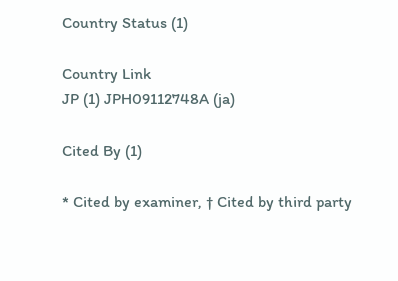Country Status (1)

Country Link
JP (1) JPH09112748A (ja)

Cited By (1)

* Cited by examiner, † Cited by third party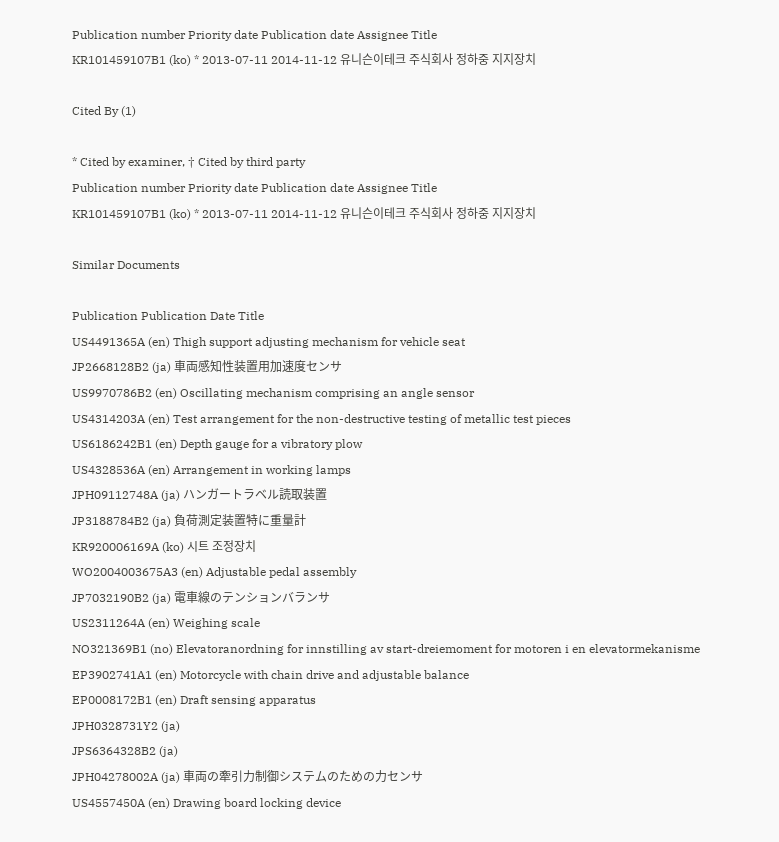Publication number Priority date Publication date Assignee Title
KR101459107B1 (ko) * 2013-07-11 2014-11-12 유니슨이테크 주식회사 정하중 지지장치

Cited By (1)

* Cited by examiner, † Cited by third party
Publication number Priority date Publication date Assignee Title
KR101459107B1 (ko) * 2013-07-11 2014-11-12 유니슨이테크 주식회사 정하중 지지장치

Similar Documents

Publication Publication Date Title
US4491365A (en) Thigh support adjusting mechanism for vehicle seat
JP2668128B2 (ja) 車両感知性装置用加速度センサ
US9970786B2 (en) Oscillating mechanism comprising an angle sensor
US4314203A (en) Test arrangement for the non-destructive testing of metallic test pieces
US6186242B1 (en) Depth gauge for a vibratory plow
US4328536A (en) Arrangement in working lamps
JPH09112748A (ja) ハンガートラベル読取装置
JP3188784B2 (ja) 負荷測定装置特に重量計
KR920006169A (ko) 시트 조정장치
WO2004003675A3 (en) Adjustable pedal assembly
JP7032190B2 (ja) 電車線のテンションバランサ
US2311264A (en) Weighing scale
NO321369B1 (no) Elevatoranordning for innstilling av start-dreiemoment for motoren i en elevatormekanisme
EP3902741A1 (en) Motorcycle with chain drive and adjustable balance
EP0008172B1 (en) Draft sensing apparatus
JPH0328731Y2 (ja)
JPS6364328B2 (ja)
JPH04278002A (ja) 車両の牽引力制御システムのための力センサ
US4557450A (en) Drawing board locking device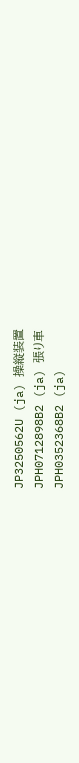JP3250562U (ja) 操縦装置
JPH0712898B2 (ja) 張り車
JPH0352368B2 (ja)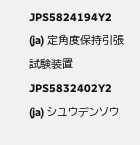JPS5824194Y2 (ja) 定角度保持引張試験装置
JPS5832402Y2 (ja) シユウデンソウ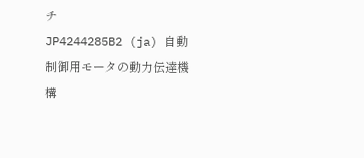チ
JP4244285B2 (ja) 自動制御用モータの動力伝達機構